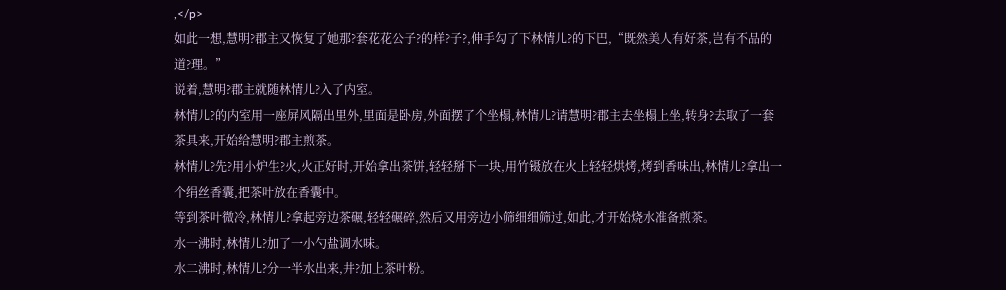,</p>
如此一想,慧明?郡主又恢复了她那?套花花公子?的样?子?,伸手勾了下林情儿?的下巴,“既然美人有好茶,岂有不品的道?理。”
说着,慧明?郡主就随林情儿?入了内室。
林情儿?的内室用一座屏风隔出里外,里面是卧房,外面摆了个坐榻,林情儿?请慧明?郡主去坐榻上坐,转身?去取了一套茶具来,开始给慧明?郡主煎茶。
林情儿?先?用小炉生?火,火正好时,开始拿出茶饼,轻轻掰下一块,用竹镊放在火上轻轻烘烤,烤到香味出,林情儿?拿出一个绢丝香囊,把茶叶放在香囊中。
等到茶叶微冷,林情儿?拿起旁边茶碾,轻轻碾碎,然后又用旁边小筛细细筛过,如此,才开始烧水准备煎茶。
水一沸时,林情儿?加了一小勺盐调水味。
水二沸时,林情儿?分一半水出来,井?加上茶叶粉。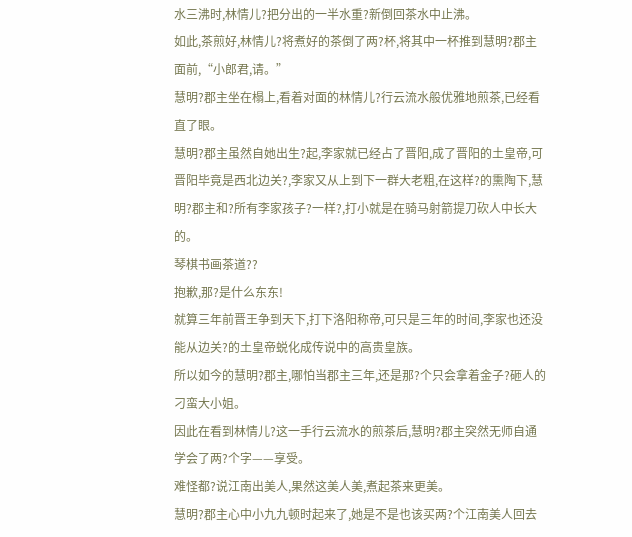水三沸时,林情儿?把分出的一半水重?新倒回茶水中止沸。
如此,茶煎好,林情儿?将煮好的茶倒了两?杯,将其中一杯推到慧明?郡主面前,“小郎君,请。”
慧明?郡主坐在榻上,看着对面的林情儿?行云流水般优雅地煎茶,已经看直了眼。
慧明?郡主虽然自她出生?起,李家就已经占了晋阳,成了晋阳的土皇帝,可晋阳毕竟是西北边关?,李家又从上到下一群大老粗,在这样?的熏陶下,慧明?郡主和?所有李家孩子?一样?,打小就是在骑马射箭提刀砍人中长大的。
琴棋书画茶道??
抱歉,那?是什么东东!
就算三年前晋王争到天下,打下洛阳称帝,可只是三年的时间,李家也还没能从边关?的土皇帝蜕化成传说中的高贵皇族。
所以如今的慧明?郡主,哪怕当郡主三年,还是那?个只会拿着金子?砸人的刁蛮大小姐。
因此在看到林情儿?这一手行云流水的煎茶后,慧明?郡主突然无师自通学会了两?个字——享受。
难怪都?说江南出美人,果然这美人美,煮起茶来更美。
慧明?郡主心中小九九顿时起来了,她是不是也该买两?个江南美人回去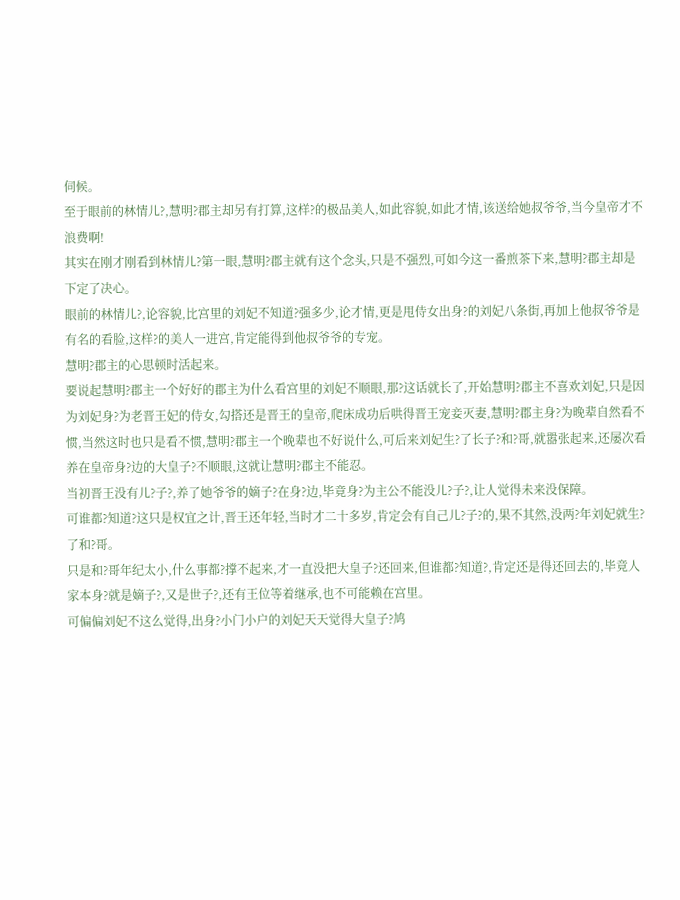伺候。
至于眼前的林情儿?,慧明?郡主却另有打算,这样?的极品美人,如此容貌,如此才情,该送给她叔爷爷,当今皇帝才不浪费啊!
其实在刚才刚看到林情儿?第一眼,慧明?郡主就有这个念头,只是不强烈,可如今这一番煎茶下来,慧明?郡主却是下定了决心。
眼前的林情儿?,论容貌,比宫里的刘妃不知道?强多少,论才情,更是甩侍女出身?的刘妃八条街,再加上他叔爷爷是有名的看脸,这样?的美人一进宫,肯定能得到他叔爷爷的专宠。
慧明?郡主的心思顿时活起来。
要说起慧明?郡主一个好好的郡主为什么看宫里的刘妃不顺眼,那?这话就长了,开始慧明?郡主不喜欢刘妃,只是因为刘妃身?为老晋王妃的侍女,勾搭还是晋王的皇帝,爬床成功后哄得晋王宠妾灭妻,慧明?郡主身?为晚辈自然看不惯,当然这时也只是看不惯,慧明?郡主一个晚辈也不好说什么,可后来刘妃生?了长子?和?哥,就嚣张起来,还屡次看养在皇帝身?边的大皇子?不顺眼,这就让慧明?郡主不能忍。
当初晋王没有儿?子?,养了她爷爷的嫡子?在身?边,毕竟身?为主公不能没儿?子?,让人觉得未来没保障。
可谁都?知道?这只是权宜之计,晋王还年轻,当时才二十多岁,肯定会有自己儿?子?的,果不其然,没两?年刘妃就生?了和?哥。
只是和?哥年纪太小,什么事都?撑不起来,才一直没把大皇子?还回来,但谁都?知道?,肯定还是得还回去的,毕竟人家本身?就是嫡子?,又是世子?,还有王位等着继承,也不可能赖在宫里。
可偏偏刘妃不这么觉得,出身?小门小户的刘妃天天觉得大皇子?鸠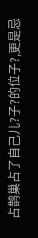占鹊巢占了自己儿?子?的位子?,更是忌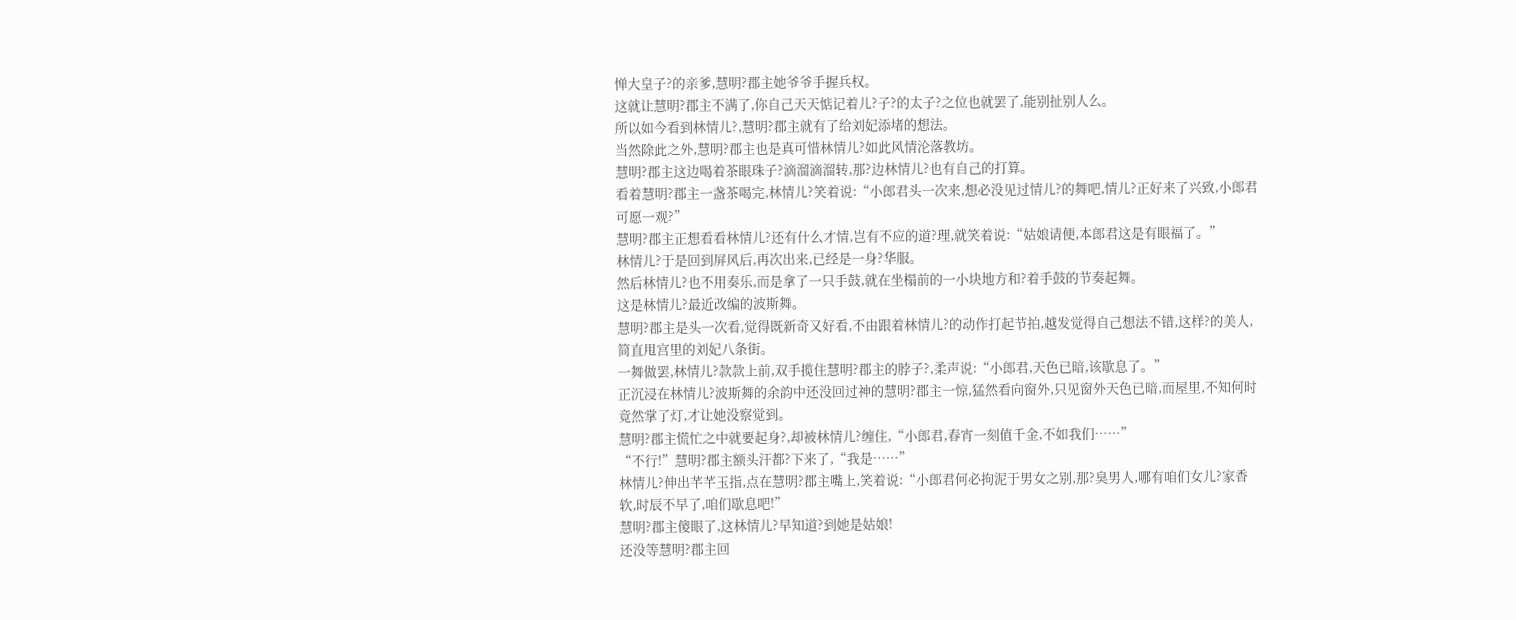惮大皇子?的亲爹,慧明?郡主她爷爷手握兵权。
这就让慧明?郡主不满了,你自己天天惦记着儿?子?的太子?之位也就罢了,能别扯别人么。
所以如今看到林情儿?,慧明?郡主就有了给刘妃添堵的想法。
当然除此之外,慧明?郡主也是真可惜林情儿?如此风情沦落教坊。
慧明?郡主这边喝着茶眼珠子?滴溜滴溜转,那?边林情儿?也有自己的打算。
看着慧明?郡主一盏茶喝完,林情儿?笑着说:“小郎君头一次来,想必没见过情儿?的舞吧,情儿?正好来了兴致,小郎君可愿一观?”
慧明?郡主正想看看林情儿?还有什么才情,岂有不应的道?理,就笑着说:“姑娘请便,本郎君这是有眼福了。”
林情儿?于是回到屏风后,再次出来,已经是一身?华服。
然后林情儿?也不用奏乐,而是拿了一只手鼓,就在坐榻前的一小块地方和?着手鼓的节奏起舞。
这是林情儿?最近改编的波斯舞。
慧明?郡主是头一次看,觉得既新奇又好看,不由跟着林情儿?的动作打起节拍,越发觉得自己想法不错,这样?的美人,简直甩宫里的刘妃八条街。
一舞做罢,林情儿?款款上前,双手揽住慧明?郡主的脖子?,柔声说:“小郎君,天色已暗,该歇息了。”
正沉浸在林情儿?波斯舞的余韵中还没回过神的慧明?郡主一惊,猛然看向窗外,只见窗外天色已暗,而屋里,不知何时竟然掌了灯,才让她没察觉到。
慧明?郡主慌忙之中就要起身?,却被林情儿?缠住,“小郎君,春宵一刻值千金,不如我们……”
“不行!”慧明?郡主额头汗都?下来了,“我是……”
林情儿?伸出芊芊玉指,点在慧明?郡主嘴上,笑着说:“小郎君何必拘泥于男女之别,那?臭男人,哪有咱们女儿?家香软,时辰不早了,咱们歇息吧!”
慧明?郡主傻眼了,这林情儿?早知道?到她是姑娘!
还没等慧明?郡主回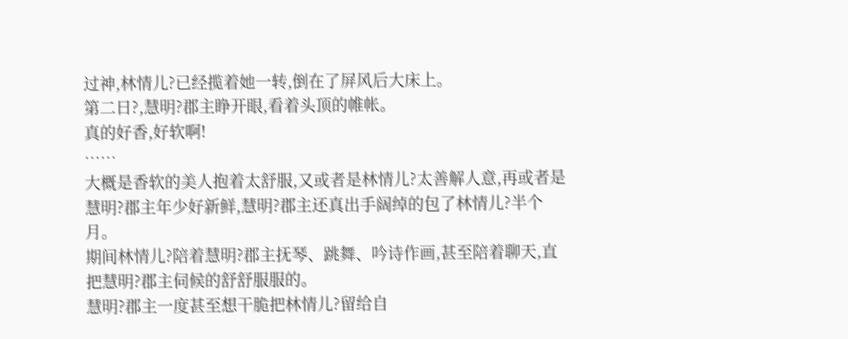过神,林情儿?已经揽着她一转,倒在了屏风后大床上。
第二日?,慧明?郡主睁开眼,看着头顶的帷帐。
真的好香,好软啊!
……
大概是香软的美人抱着太舒服,又或者是林情儿?太善解人意,再或者是慧明?郡主年少好新鲜,慧明?郡主还真出手阔绰的包了林情儿?半个月。
期间林情儿?陪着慧明?郡主抚琴、跳舞、吟诗作画,甚至陪着聊天,直把慧明?郡主伺候的舒舒服服的。
慧明?郡主一度甚至想干脆把林情儿?留给自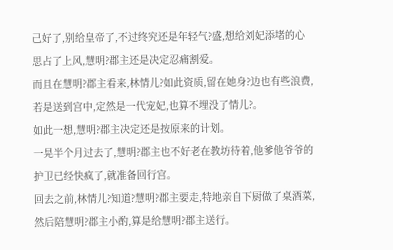己好了,别给皇帝了,不过终究还是年轻气?盛,想给刘妃添堵的心思占了上风,慧明?郡主还是决定忍痛割爱。
而且在慧明?郡主看来,林情儿?如此资质,留在她身?边也有些浪费,若是送到宫中,定然是一代宠妃,也算不埋没了情儿?。
如此一想,慧明?郡主决定还是按原来的计划。
一晃半个月过去了,慧明?郡主也不好老在教坊待着,他爹他爷爷的护卫已经快疯了,就准备回行宫。
回去之前,林情儿?知道?慧明?郡主要走,特地亲自下厨做了桌酒菜,然后陪慧明?郡主小酌,算是给慧明?郡主送行。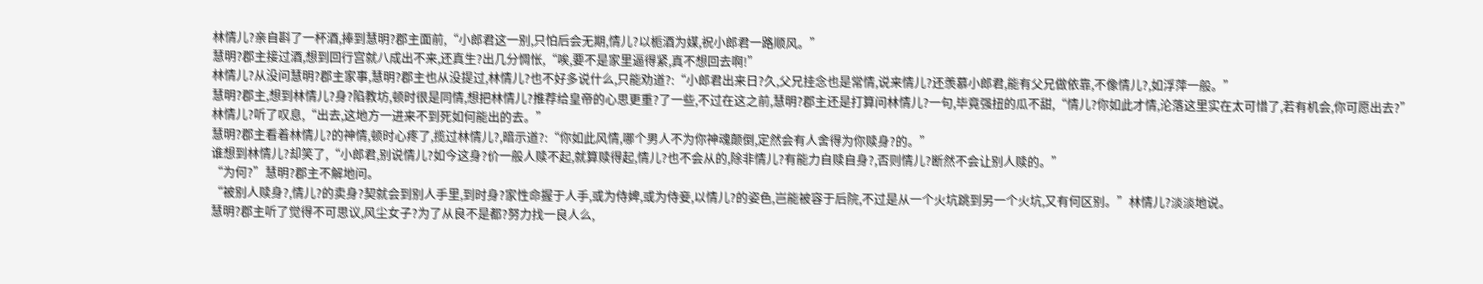林情儿?亲自斟了一杯酒,捧到慧明?郡主面前,“小郎君这一别,只怕后会无期,情儿?以栀酒为媒,祝小郎君一路顺风。”
慧明?郡主接过酒,想到回行宫就八成出不来,还真生?出几分惆怅,“唉,要不是家里逼得紧,真不想回去啊!”
林情儿?从没问慧明?郡主家事,慧明?郡主也从没提过,林情儿?也不好多说什么,只能劝道?:“小郎君出来日?久,父兄挂念也是常情,说来情儿?还羡慕小郎君,能有父兄做依靠,不像情儿?,如浮萍一般。”
慧明?郡主,想到林情儿?身?陷教坊,顿时很是同情,想把林情儿?推荐给皇帝的心思更重?了一些,不过在这之前,慧明?郡主还是打算问林情儿?一句,毕竟强扭的瓜不甜,“情儿?你如此才情,沦落这里实在太可惜了,若有机会,你可愿出去?”
林情儿?听了叹息,“出去,这地方一进来不到死如何能出的去。”
慧明?郡主看着林情儿?的神情,顿时心疼了,揽过林情儿?,暗示道?:“你如此风情,哪个男人不为你神魂颠倒,定然会有人舍得为你赎身?的。”
谁想到林情儿?却笑了,“小郎君,别说情儿?如今这身?价一般人赎不起,就算赎得起,情儿?也不会从的,除非情儿?有能力自赎自身?,否则情儿?断然不会让别人赎的。”
“为何?”慧明?郡主不解地问。
“被别人赎身?,情儿?的卖身?契就会到别人手里,到时身?家性命握于人手,或为侍婢,或为侍妾,以情儿?的姿色,岂能被容于后院,不过是从一个火坑跳到另一个火坑,又有何区别。”林情儿?淡淡地说。
慧明?郡主听了觉得不可思议,风尘女子?为了从良不是都?努力找一良人么,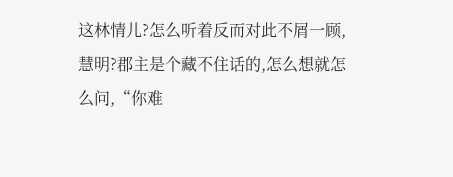这林情儿?怎么听着反而对此不屑一顾,慧明?郡主是个藏不住话的,怎么想就怎么问,“你难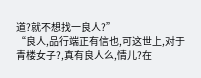道?就不想找一良人?”
“良人,品行端正有信也,可这世上,对于青楼女子?,真有良人么,情儿?在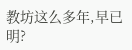教坊这么多年,早已明?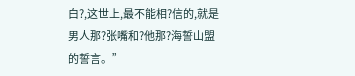白?,这世上,最不能相?信的,就是男人那?张嘴和?他那?海誓山盟的誓言。”